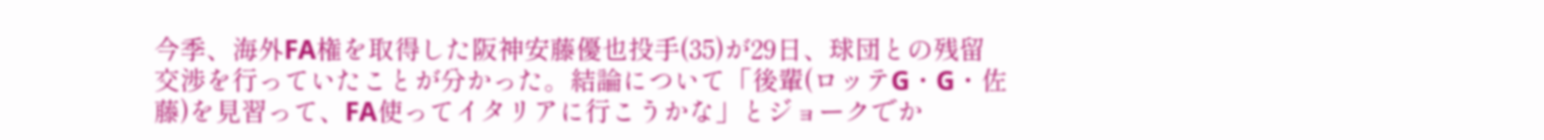今季、海外FA権を取得した阪神安藤優也投手(35)が29日、球団との残留交渉を行っていたことが分かった。結論について「後輩(ロッテG・G・佐藤)を見習って、FA使ってイタリアに行こうかな」とジョークでか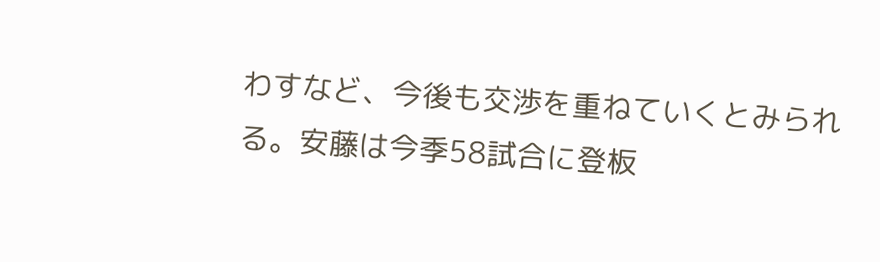わすなど、今後も交渉を重ねていくとみられる。安藤は今季58試合に登板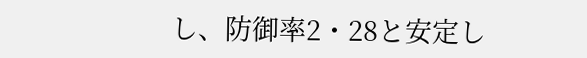し、防御率2・28と安定し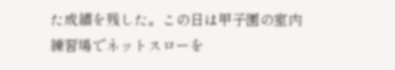た成績を残した。この日は甲子園の室内練習場でネットスローを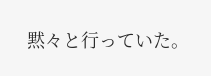黙々と行っていた。